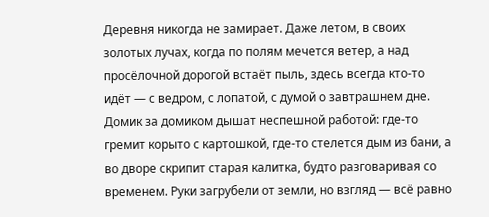Деревня никогда не замирает. Даже летом, в своих золотых лучах, когда по полям мечется ветер, а над просёлочной дорогой встаёт пыль, здесь всегда кто-то идёт — с ведром, с лопатой, с думой о завтрашнем дне. Домик за домиком дышат неспешной работой: где-то гремит корыто с картошкой, где-то стелется дым из бани, а во дворе скрипит старая калитка, будто разговаривая со временем. Руки загрубели от земли, но взгляд — всё равно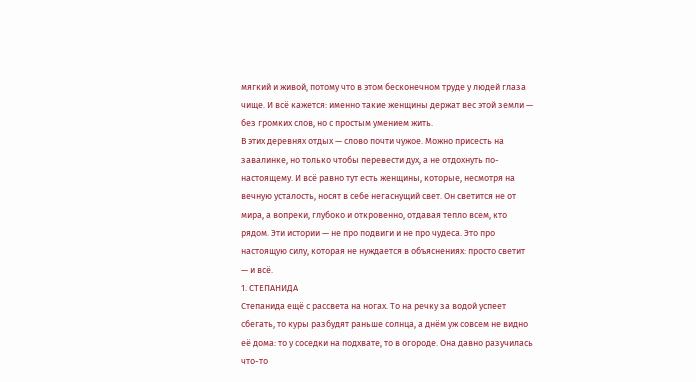мягкий и живой, потому что в этом бесконечном труде у людей глаза чище. И всё кажется: именно такие женщины держат вес этой земли — без громких слов, но с простым умением жить.
В этих деревнях отдых — слово почти чужое. Можно присесть на завалинке, но только чтобы перевести дух, а не отдохнуть по-настоящему. И всё равно тут есть женщины, которые, несмотря на вечную усталость, носят в себе негаснущий свет. Он светится не от мира, а вопреки, глубоко и откровенно, отдавая тепло всем, кто рядом. Эти истории — не про подвиги и не про чудеса. Это про настоящую силу, которая не нуждается в объяснениях: просто светит — и всё.
1. СТЕПАНИДА
Степанида ещё с рассвета на ногах. То на речку за водой успеет сбегать, то куры разбудят раньше солнца, а днём уж совсем не видно её дома: то у соседки на подхвате, то в огороде. Она давно разучилась что-то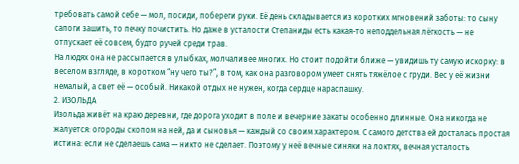требовать самой себе — мол, посиди, побереги руки. Её день складывается из коротких мгновений заботы: то сыну сапоги зашить, то печку почистить. Но даже в усталости Степаниды есть какая-то неподдельная лёгкость — не отпускает её совсем, будто ручей среди трав.
На людях она не рассыпается в улыбках, молчаливее многих. Но стоит подойти ближе — увидишь ту самую искорку: в веселом взгляде, в коротком “ну чего ты?”, в том, как она разговором умеет снять тяжёлое с груди. Вес у её жизни немалый, а свет её — особый. Никакой отдых не нужен, когда сердце нараспашку.
2. ИЗОЛЬДА
Изольда живёт на краю деревни, где дорога уходит в поле и вечерние закаты особенно длинные. Она никогда не жалуется: огороды скопом на ней, да и сыновья — каждый со своим характером. С самого детства ей досталась простая истина: если не сделаешь сама — никто не сделает. Поэтому у неё вечные синяки на локтях, вечная усталость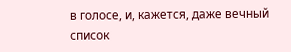в голосе, и, кажется, даже вечный список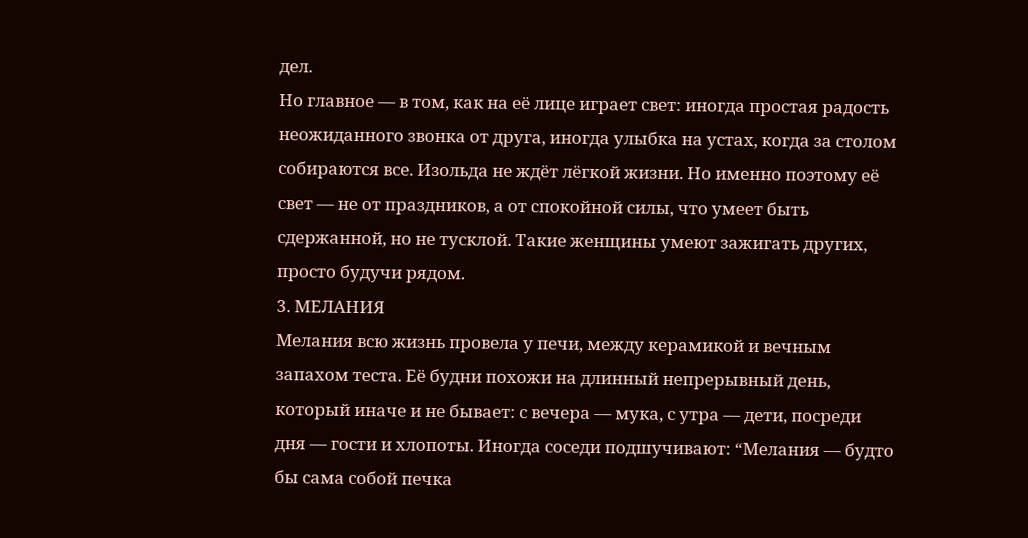дел.
Но главное — в том, как на её лице играет свет: иногда простая радость неожиданного звонка от друга, иногда улыбка на устах, когда за столом собираются все. Изольда не ждёт лёгкой жизни. Но именно поэтому её свет — не от праздников, а от спокойной силы, что умеет быть сдержанной, но не тусклой. Такие женщины умеют зажигать других, просто будучи рядом.
3. МЕЛАНИЯ
Мелания всю жизнь провела у печи, между керамикой и вечным запахом теста. Её будни похожи на длинный непрерывный день, который иначе и не бывает: с вечера — мука, с утра — дети, посреди дня — гости и хлопоты. Иногда соседи подшучивают: “Мелания — будто бы сама собой печка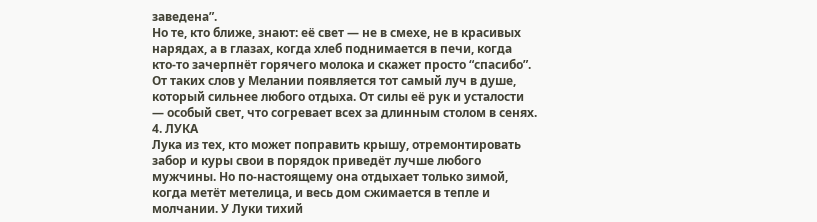заведена”.
Но те, кто ближе, знают: её свет — не в смехе, не в красивых нарядах, а в глазах, когда хлеб поднимается в печи, когда кто-то зачерпнёт горячего молока и скажет просто “спасибо”. От таких слов у Мелании появляется тот самый луч в душе, который сильнее любого отдыха. От силы её рук и усталости — особый свет, что согревает всех за длинным столом в сенях.
4. ЛУКА
Лука из тех, кто может поправить крышу, отремонтировать забор и куры свои в порядок приведёт лучше любого мужчины. Но по-настоящему она отдыхает только зимой, когда метёт метелица, и весь дом сжимается в тепле и молчании. У Луки тихий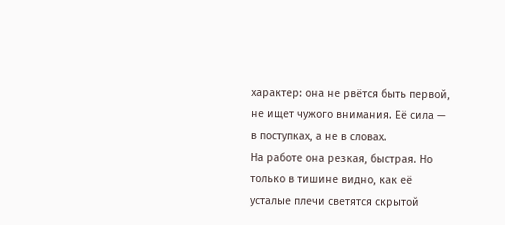характер: она не рвётся быть первой, не ищет чужого внимания. Её сила — в поступках, а не в словах.
На работе она резкая, быстрая. Но только в тишине видно, как её усталые плечи светятся скрытой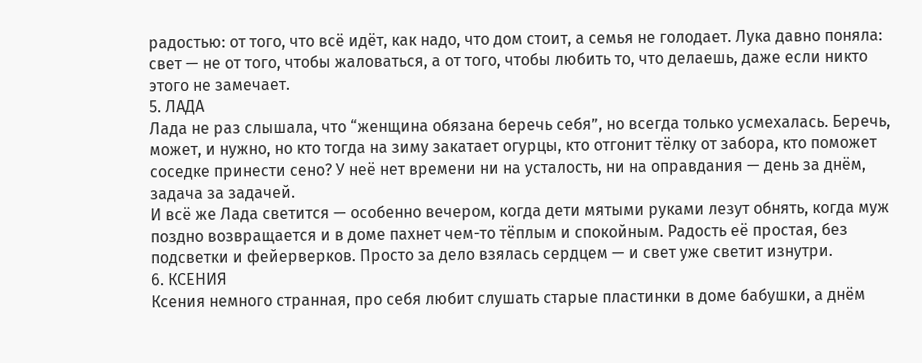радостью: от того, что всё идёт, как надо, что дом стоит, а семья не голодает. Лука давно поняла: свет — не от того, чтобы жаловаться, а от того, чтобы любить то, что делаешь, даже если никто этого не замечает.
5. ЛАДА
Лада не раз слышала, что “женщина обязана беречь себя”, но всегда только усмехалась. Беречь, может, и нужно, но кто тогда на зиму закатает огурцы, кто отгонит тёлку от забора, кто поможет соседке принести сено? У неё нет времени ни на усталость, ни на оправдания — день за днём, задача за задачей.
И всё же Лада светится — особенно вечером, когда дети мятыми руками лезут обнять, когда муж поздно возвращается и в доме пахнет чем-то тёплым и спокойным. Радость её простая, без подсветки и фейерверков. Просто за дело взялась сердцем — и свет уже светит изнутри.
6. КСЕНИЯ
Ксения немного странная, про себя любит слушать старые пластинки в доме бабушки, а днём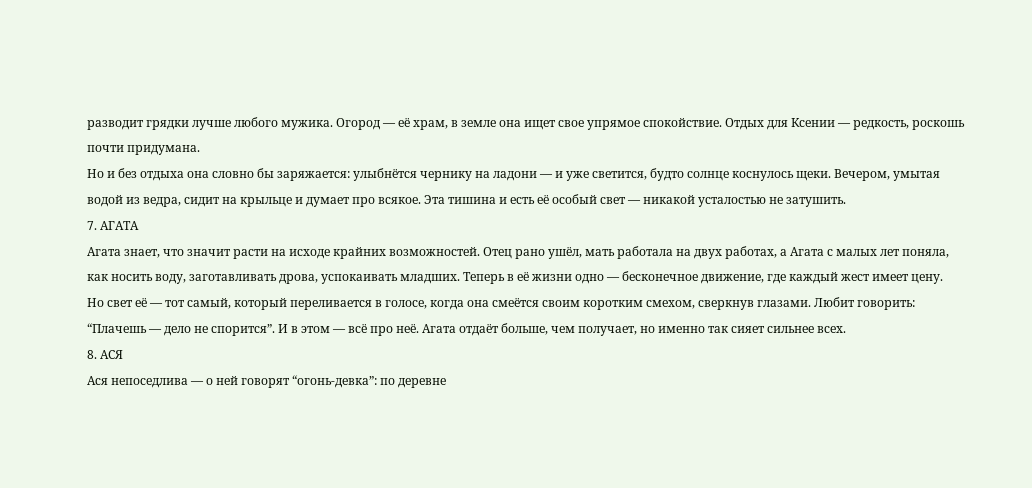разводит грядки лучше любого мужика. Огород — её храм, в земле она ищет свое упрямое спокойствие. Отдых для Ксении — редкость, роскошь почти придумана.
Но и без отдыха она словно бы заряжается: улыбнётся чернику на ладони — и уже светится, будто солнце коснулось щеки. Вечером, умытая водой из ведра, сидит на крыльце и думает про всякое. Эта тишина и есть её особый свет — никакой усталостью не затушить.
7. АГАТА
Агата знает, что значит расти на исходе крайних возможностей. Отец рано ушёл, мать работала на двух работах, а Агата с малых лет поняла, как носить воду, заготавливать дрова, успокаивать младших. Теперь в её жизни одно — бесконечное движение, где каждый жест имеет цену.
Но свет её — тот самый, который переливается в голосе, когда она смеётся своим коротким смехом, сверкнув глазами. Любит говорить: “Плачешь — дело не спорится”. И в этом — всё про неё. Агата отдаёт больше, чем получает, но именно так сияет сильнее всех.
8. АСЯ
Ася непоседлива — о ней говорят “огонь-девка”: по деревне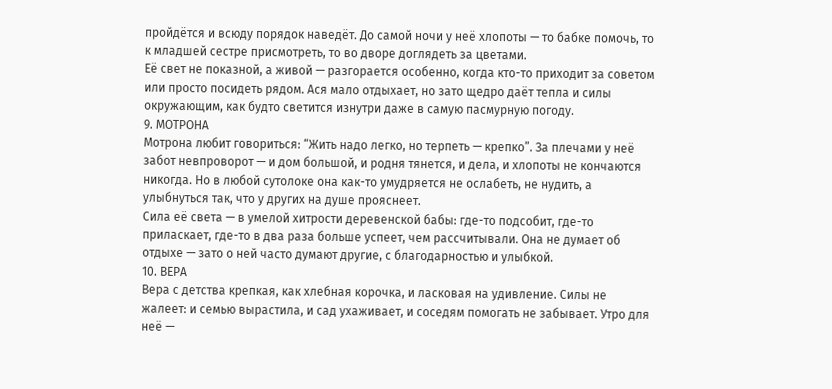пройдётся и всюду порядок наведёт. До самой ночи у неё хлопоты — то бабке помочь, то к младшей сестре присмотреть, то во дворе доглядеть за цветами.
Её свет не показной, а живой — разгорается особенно, когда кто-то приходит за советом или просто посидеть рядом. Ася мало отдыхает, но зато щедро даёт тепла и силы окружающим, как будто светится изнутри даже в самую пасмурную погоду.
9. МОТРОНА
Мотрона любит говориться: “Жить надо легко, но терпеть — крепко”. За плечами у неё забот невпроворот — и дом большой, и родня тянется, и дела, и хлопоты не кончаются никогда. Но в любой сутолоке она как-то умудряется не ослабеть, не нудить, а улыбнуться так, что у других на душе прояснеет.
Сила её света — в умелой хитрости деревенской бабы: где-то подсобит, где-то приласкает, где-то в два раза больше успеет, чем рассчитывали. Она не думает об отдыхе — зато о ней часто думают другие, с благодарностью и улыбкой.
10. ВЕРА
Вера с детства крепкая, как хлебная корочка, и ласковая на удивление. Силы не жалеет: и семью вырастила, и сад ухаживает, и соседям помогать не забывает. Утро для неё —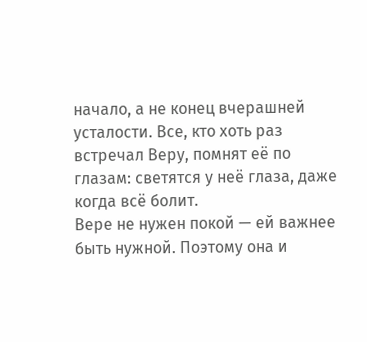начало, а не конец вчерашней усталости. Все, кто хоть раз встречал Веру, помнят её по глазам: светятся у неё глаза, даже когда всё болит.
Вере не нужен покой — ей важнее быть нужной. Поэтому она и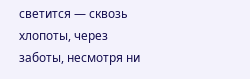светится — сквозь хлопоты, через заботы, несмотря ни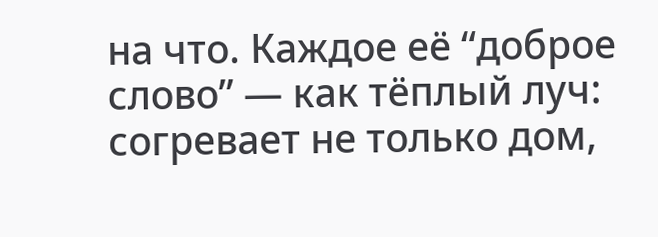на что. Каждое её “доброе слово” — как тёплый луч: согревает не только дом,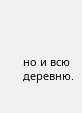но и всю деревню.